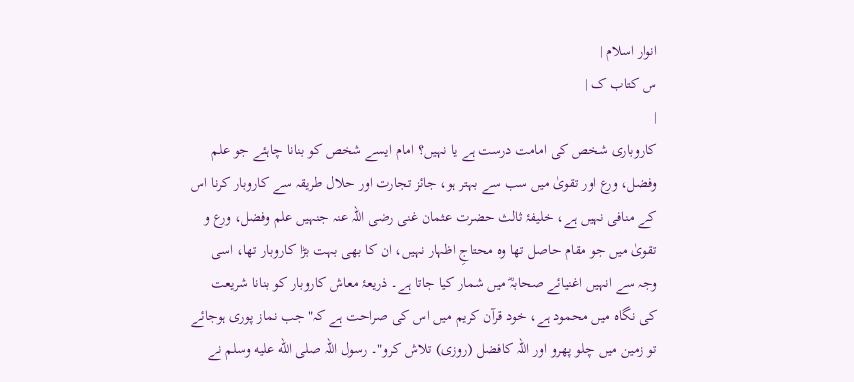انوار اسلام |
س کتاب ک |
|
کاروباری شخص کی امامت درست ہے یا نہیں؟ امام ایسے شخص کو بنانا چاہئے جو علم وفضل، ورع اور تقویٰ میں سب سے بہتر ہو، جائز تجارت اور حلال طریقہ سے کاروبار کرنا اس کے منافی نہیں ہے، خلیفۂ ثالث حضرت عثمان غنی رضی اللہ عنہ جنہیں علم وفضل، ورع و تقویٰ میں جو مقام حاصل تھا وہ محتاجِ اظہار نہیں، ان کا بھی بہت بڑا کاروبار تھا، اسی وجہ سے انہیں اغنیائے صحابہؓ میں شمار کیا جاتا ہے۔ ذریعۂ معاش کاروبار کو بنانا شریعت کی نگاہ میں محمود ہے، خود قرآن کریم میں اس کی صراحت ہے کہ"جب نماز پوری ہوجائے تو زمین میں چلو پھرو اور اللہ کافضل (روزی) تلاش کرو"۔ رسول اللہ صلى الله عليه وسلم نے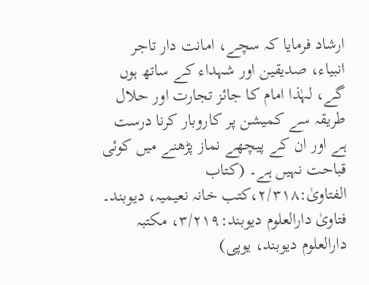ارشاد فرمایا کہ سچے، امانت دار تاجر انبیاء، صدیقین اور شہداء کے ساتھ ہوں گے، لہٰذا امام کا جائز تجارت اور حلال طریقہ سے کمیشن پر کاروبار کرنا درست ہے اور ان کے پیچھے نماز پڑھنے میں کوئی قباحت نہیں ہے۔ (کتاب الفتاویٰ:۲/۳۱۸،کتب خانہ نعیمیہ، دیوبند۔ فتاویٰ دارالعلوم دیوبند:۳/۲۱۹، مکتبہ دارالعلوم دیوبند، یوپی)